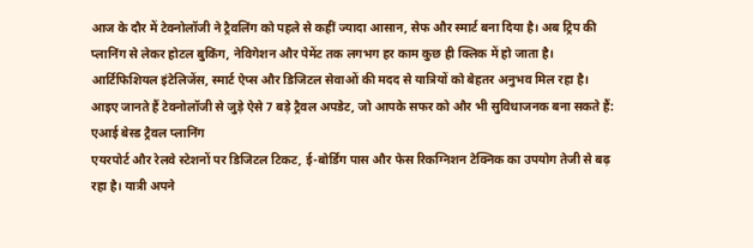आज के दौर में टेक्नोलॉजी ने ट्रैवलिंग को पहले से कहीं ज्यादा आसान, सेफ और स्मार्ट बना दिया है। अब ट्रिप की प्लानिंग से लेकर होटल बुकिंग, नेविगेशन और पेमेंट तक लगभग हर काम कुछ ही क्लिक में हो जाता है। आर्टिफिशियल इंटेलिजेंस, स्मार्ट ऐप्स और डिजिटल सेवाओं की मदद से यात्रियों को बेहतर अनुभव मिल रहा है। आइए जानते हैं टेक्नोलॉजी से जुड़े ऐसे 7 बड़े ट्रैवल अपडेट, जो आपके सफर को और भी सुविधाजनक बना सकते हैं:
एआई बेस्ड ट्रैवल प्लानिंग
एयरपोर्ट और रेलवे स्टेशनों पर डिजिटल टिकट, ई-बोर्डिंग पास और फेस रिकग्निशन टेक्निक का उपयोग तेजी से बढ़ रहा है। यात्री अपने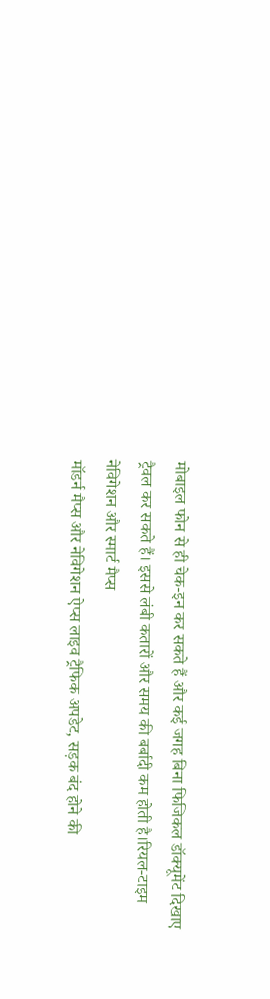मोबाइल फोन से ही चेक-इन कर सकते हैं और कई जगह बिना फिजिकल डॉक्यूमेंट दिखाए ट्रैवल कर सकते हैं। इससे लंबी कतारों और समय की बर्बादी कम होती है।रियल-टाइम नेविगेशन और स्मार्ट मैप्स
मॉडर्न मैप्स और नेविगेशन ऐप्स लाइव ट्रैफिक अपडेट, सड़क बंद होने की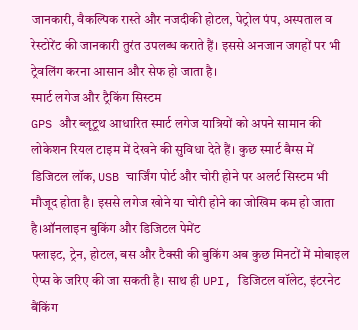जानकारी, वैकल्पिक रास्ते और नजदीकी होटल, पेट्रोल पंप, अस्पताल व रेस्टोरेंट की जानकारी तुरंत उपलब्ध कराते हैं। इससे अनजान जगहों पर भी ट्रेवलिंग करना आसान और सेफ हो जाता है।
स्मार्ट लगेज और ट्रैकिंग सिस्टम
GPS और ब्लूटूथ आधारित स्मार्ट लगेज यात्रियों को अपने सामान की लोकेशन रियल टाइम में देखने की सुविधा देते हैं। कुछ स्मार्ट बैग्स में डिजिटल लॉक, USB चार्जिंग पोर्ट और चोरी होने पर अलर्ट सिस्टम भी मौजूद होता है। इससे लगेज खोने या चोरी होने का जोखिम कम हो जाता है।ऑनलाइन बुकिंग और डिजिटल पेमेंट
फ्लाइट, ट्रेन, होटल, बस और टैक्सी की बुकिंग अब कुछ मिनटों में मोबाइल ऐप्स के जरिए की जा सकती है। साथ ही UPI, डिजिटल वॉलेट, इंटरनेट बैंकिंग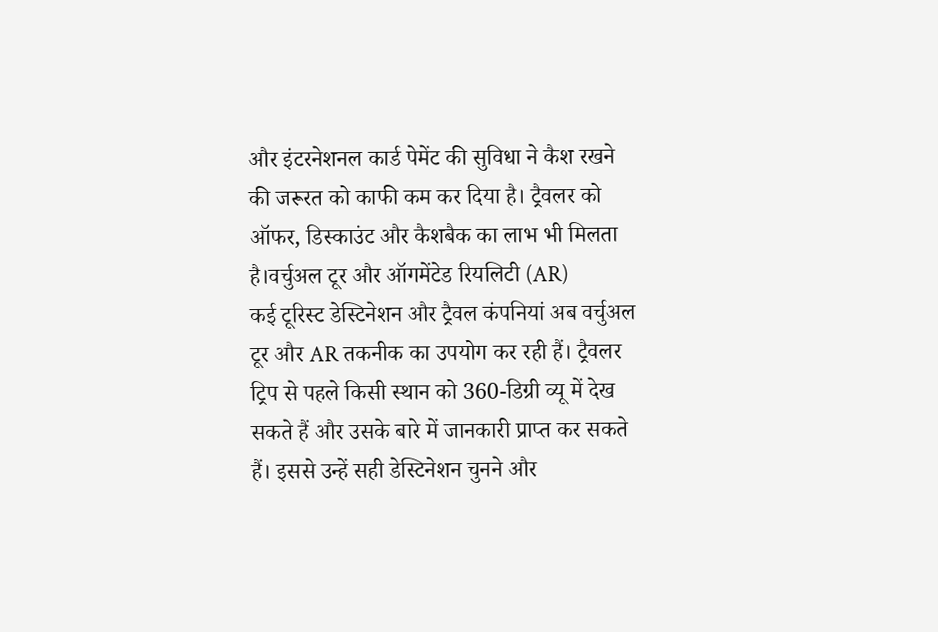और इंटरनेशनल कार्ड पेमेंट की सुविधा ने कैश रखने की जरूरत को काफी कम कर दिया है। ट्रैवलर को ऑफर, डिस्काउंट और कैशबैक का लाभ भी मिलता है।वर्चुअल टूर और ऑगमेंटेड रियलिटी (AR)
कई टूरिस्ट डेस्टिनेशन और ट्रैवल कंपनियां अब वर्चुअल टूर और AR तकनीक का उपयोग कर रही हैं। ट्रैवलर ट्रिप से पहले किसी स्थान को 360-डिग्री व्यू में देख सकते हैं और उसके बारे में जानकारी प्राप्त कर सकते हैं। इससे उन्हें सही डेस्टिनेशन चुनने और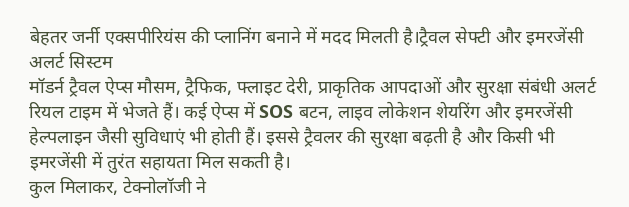बेहतर जर्नी एक्सपीरियंस की प्लानिंग बनाने में मदद मिलती है।ट्रैवल सेफ्टी और इमरजेंसी अलर्ट सिस्टम
मॉडर्न ट्रैवल ऐप्स मौसम, ट्रैफिक, फ्लाइट देरी, प्राकृतिक आपदाओं और सुरक्षा संबंधी अलर्ट रियल टाइम में भेजते हैं। कई ऐप्स में SOS बटन, लाइव लोकेशन शेयरिंग और इमरजेंसी हेल्पलाइन जैसी सुविधाएं भी होती हैं। इससे ट्रैवलर की सुरक्षा बढ़ती है और किसी भी इमरजेंसी में तुरंत सहायता मिल सकती है।
कुल मिलाकर, टेक्नोलॉजी ने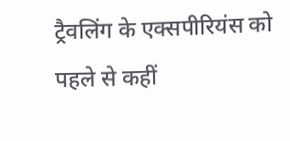ट्रैवलिंग के एक्सपीरियंस को पहले से कहीं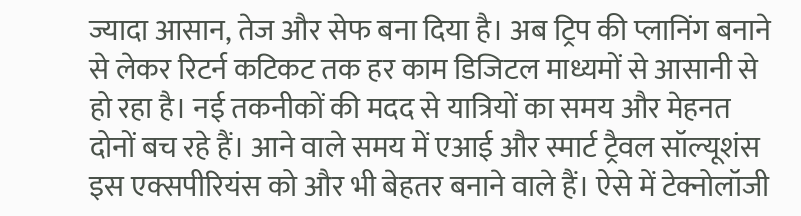ज्यादा आसान, तेज और सेफ बना दिया है। अब ट्रिप की प्लानिंग बनाने से लेकर रिटर्न कटिकट तक हर काम डिजिटल माध्यमों से आसानी से हो रहा है। नई तकनीकों की मदद से यात्रियों का समय और मेहनत दोनों बच रहे हैं। आने वाले समय में एआई और स्मार्ट ट्रैवल सॉल्यूशंस इस एक्सपीरियंस को और भी बेहतर बनाने वाले हैं। ऐसे में टेक्नोलॉजी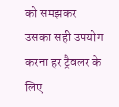को समझकर उसका सही उपयोग करना हर ट्रैवलर के लिए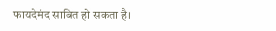फायदेमंद साबित हो सकता है।